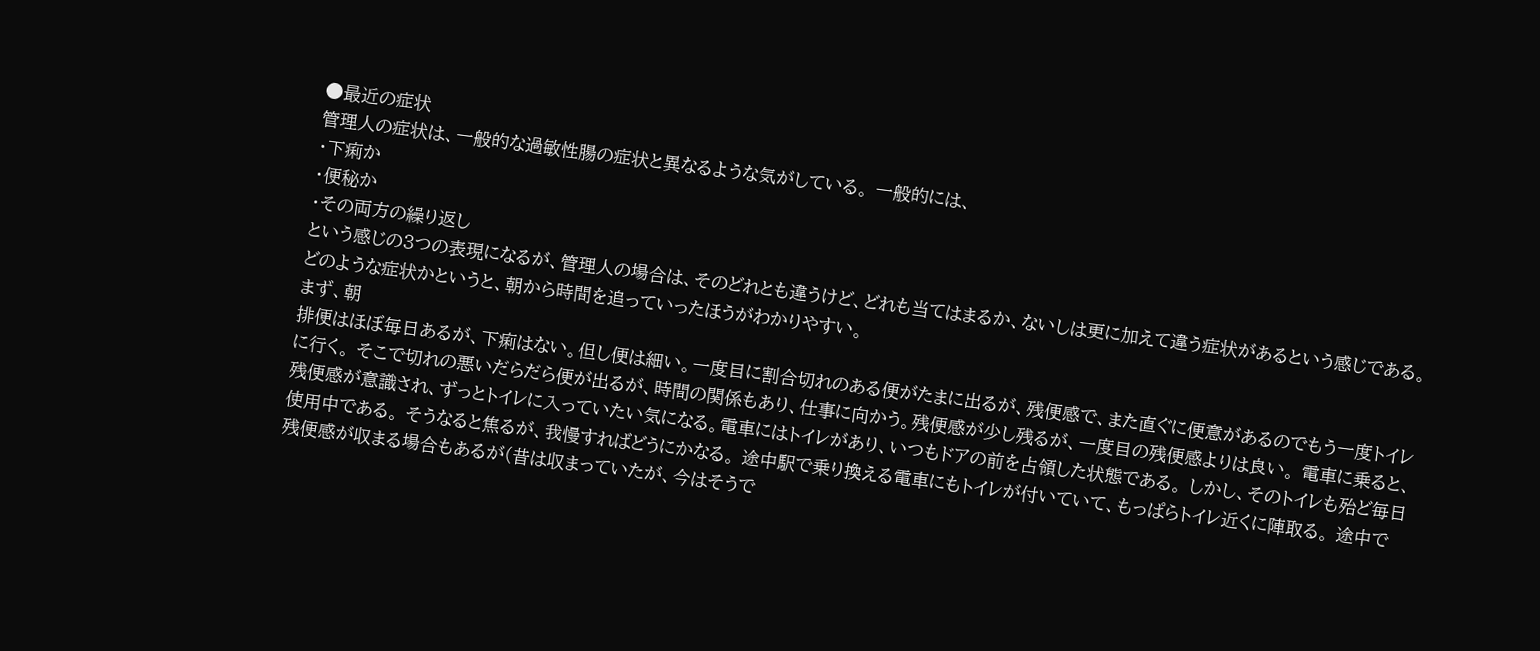●最近の症状
管理人の症状は、一般的な過敏性腸の症状と異なるような気がしている。 一般的には、
・下痢か
・便秘か
・その両方の繰り返し
という感じの3つの表現になるが、管理人の場合は、そのどれとも違うけど、どれも当てはまるか、ないしは更に加えて違う症状があるという感じである。どのような症状かというと、朝から時間を追っていったほうがわかりやすい。
まず、朝
排便はほぼ毎日あるが、下痢はない。但し便は細い。一度目に割合切れのある便がたまに出るが、残便感で、また直ぐに便意があるのでもう一度トイレに行く。 そこで切れの悪いだらだら便が出るが、時間の関係もあり、仕事に向かう。残便感が少し残るが、一度目の残便感よりは良い。 電車に乗ると、残便感が意識され、ずっとトイレに入っていたい気になる。電車にはトイレがあり、いつもドアの前を占領した状態である。 しかし、そのトイレも殆ど毎日使用中である。 そうなると焦るが、我慢すればどうにかなる。 途中駅で乗り換える電車にもトイレが付いていて、もっぱらトイレ近くに陣取る。 途中で残便感が収まる場合もあるが(昔は収まっていたが、今はそうで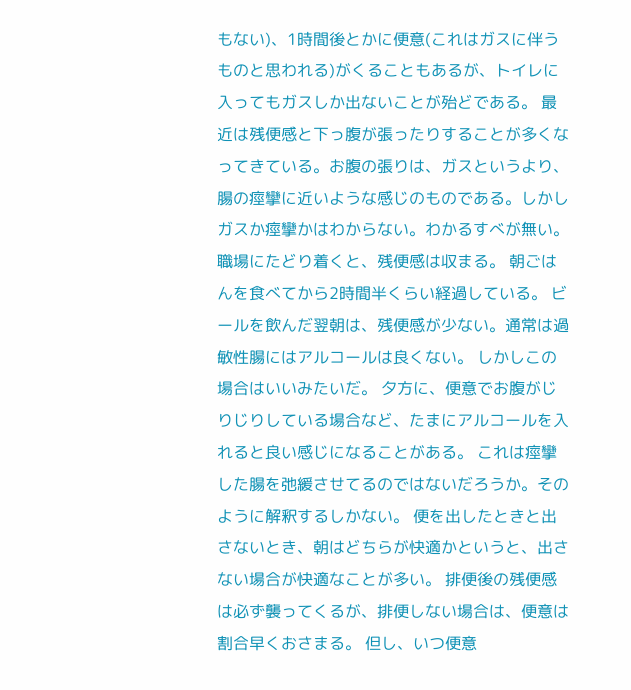もない)、1時間後とかに便意(これはガスに伴うものと思われる)がくることもあるが、トイレに入ってもガスしか出ないことが殆どである。 最近は残便感と下っ腹が張ったりすることが多くなってきている。お腹の張りは、ガスというより、腸の痙攣に近いような感じのものである。しかしガスか痙攣かはわからない。わかるすべが無い。 職場にたどり着くと、残便感は収まる。 朝ごはんを食べてから2時間半くらい経過している。 ビールを飲んだ翌朝は、残便感が少ない。通常は過敏性腸にはアルコールは良くない。 しかしこの場合はいいみたいだ。 夕方に、便意でお腹がじりじりしている場合など、たまにアルコールを入れると良い感じになることがある。 これは痙攣した腸を弛緩させてるのではないだろうか。そのように解釈するしかない。 便を出したときと出さないとき、朝はどちらが快適かというと、出さない場合が快適なことが多い。 排便後の残便感は必ず襲ってくるが、排便しない場合は、便意は割合早くおさまる。 但し、いつ便意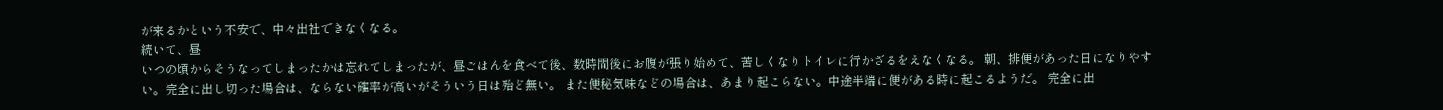が来るかという不安で、中々出社できなくなる。
続いて、昼
いつの頃からそうなってしまったかは忘れてしまったが、昼ごはんを食べて後、数時間後にお腹が張り始めて、苦しくなりトイレに行かざるをえなくなる。 朝、排便があった日になりやすい。完全に出し切った場合は、ならない確率が高いがそういう日は殆ど無い。 また便秘気味などの場合は、あまり起こらない。中途半端に便がある時に起こるようだ。 完全に出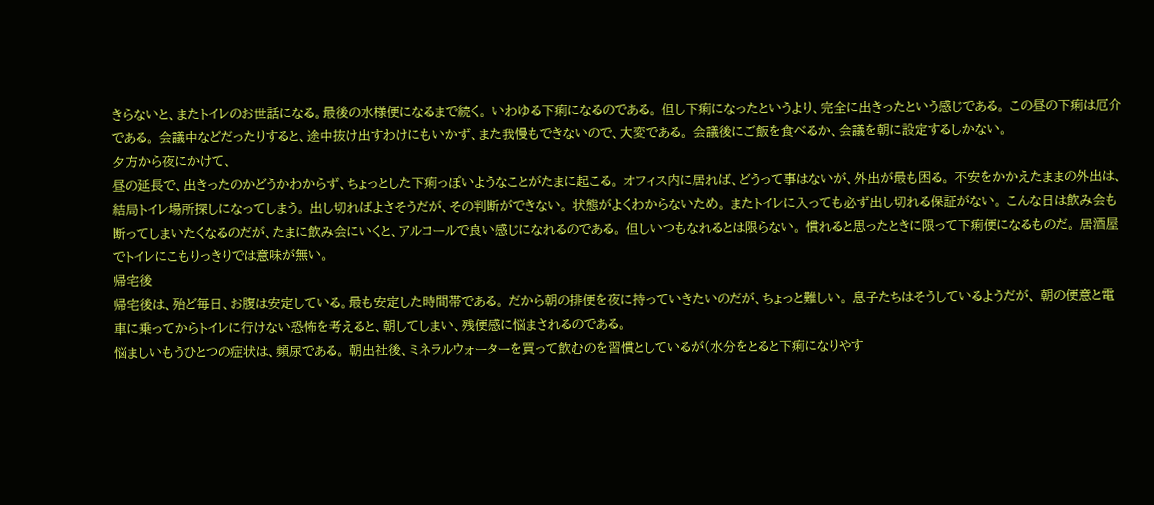きらないと、またトイレのお世話になる。最後の水様便になるまで続く。 いわゆる下痢になるのである。 但し下痢になったというより、完全に出きったという感じである。 この昼の下痢は厄介である。 会議中などだったりすると、途中抜け出すわけにもいかず、また我慢もできないので、大変である。 会議後にご飯を食べるか、会議を朝に設定するしかない。
夕方から夜にかけて、
昼の延長で、出きったのかどうかわからず、ちょっとした下痢っぽいようなことがたまに起こる。 オフィス内に居れば、どうって事はないが、外出が最も困る。 不安をかかえたままの外出は、結局トイレ場所探しになってしまう。 出し切ればよさそうだが、その判断ができない。 状態がよくわからないため。 またトイレに入っても必ず出し切れる保証がない。 こんな日は飲み会も断ってしまいたくなるのだが、たまに飲み会にいくと、アルコールで良い感じになれるのである。 但しいつもなれるとは限らない。 慣れると思ったときに限って下痢便になるものだ。 居酒屋でトイレにこもりっきりでは意味が無い。
帰宅後
帰宅後は、殆ど毎日、お腹は安定している。最も安定した時間帯である。 だから朝の排便を夜に持っていきたいのだが、ちょっと難しい。 息子たちはそうしているようだが、 朝の便意と電車に乗ってからトイレに行けない恐怖を考えると、朝してしまい、残便感に悩まされるのである。
悩ましいもうひとつの症状は、頻尿である。 朝出社後、ミネラルウォーターを買って飲むのを習慣としているが(水分をとると下痢になりやす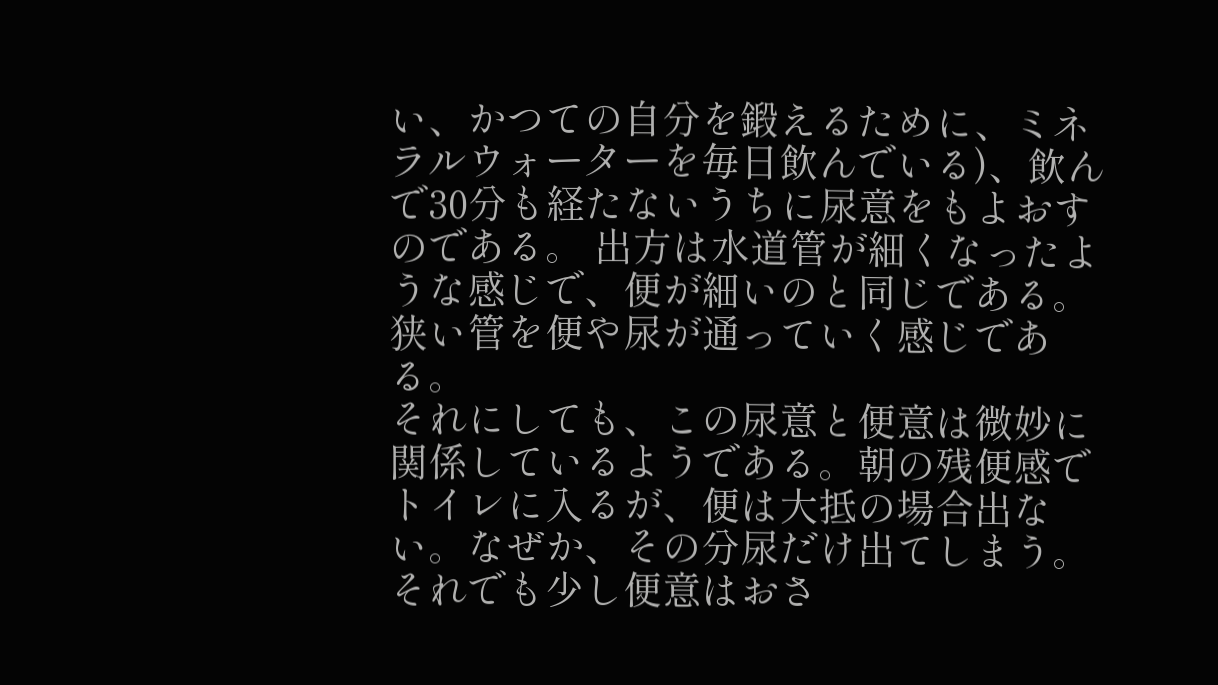い、かつての自分を鍛えるために、ミネラルウォーターを毎日飲んでいる)、飲んで30分も経たないうちに尿意をもよおすのである。 出方は水道管が細くなったような感じで、便が細いのと同じである。 狭い管を便や尿が通っていく感じである。
それにしても、この尿意と便意は微妙に関係しているようである。朝の残便感でトイレに入るが、便は大抵の場合出ない。なぜか、その分尿だけ出てしまう。それでも少し便意はおさ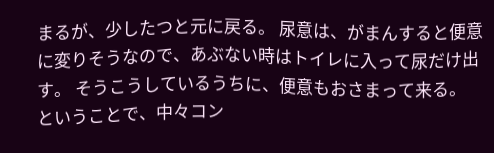まるが、少したつと元に戻る。 尿意は、がまんすると便意に変りそうなので、あぶない時はトイレに入って尿だけ出す。 そうこうしているうちに、便意もおさまって来る。
ということで、中々コン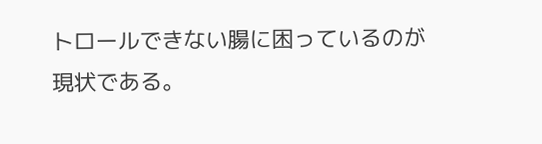トロールできない腸に困っているのが現状である。